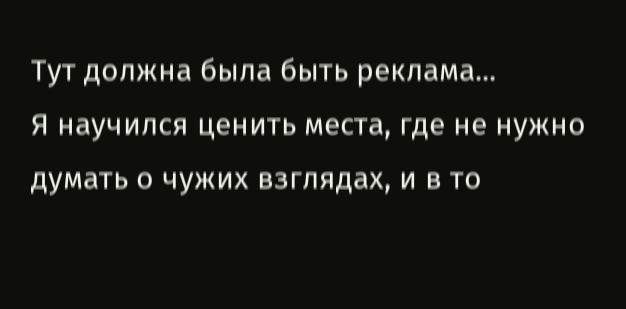Тут должна была быть реклама...
Я научился ценить места, где не нужно думать о чужих взглядах, и в то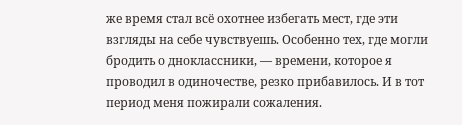же время стал всё охотнее избегать мест, где эти взгляды на себе чувствуешь. Особенно тех, где могли бродить о дноклассники, — времени, которое я проводил в одиночестве, резко прибавилось. И в тот период меня пожирали сожаления.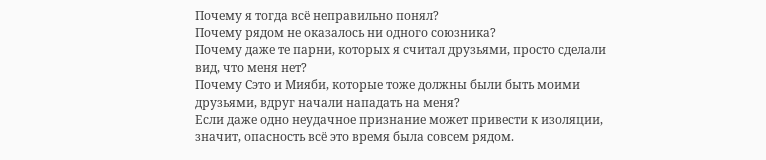Почему я тогда всё неправильно понял?
Почему рядом не оказалось ни одного союзника?
Почему даже те парни, которых я считал друзьями, просто сделали вид, что меня нет?
Почему Сэто и Мияби, которые тоже должны были быть моими друзьями, вдруг начали нападать на меня?
Если даже одно неудачное признание может привести к изоляции, значит, опасность всё это время была совсем рядом.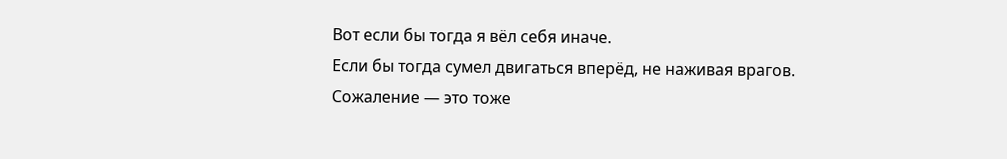Вот если бы тогда я вёл себя иначе.
Если бы тогда сумел двигаться вперёд, не наживая врагов.
Сожаление — это тоже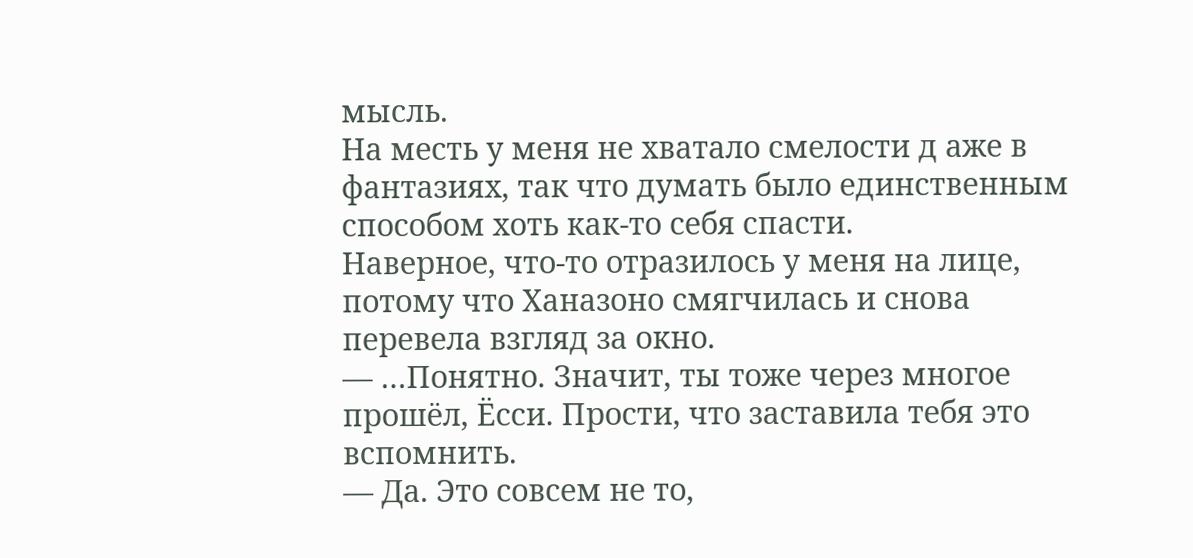мысль.
На месть у меня не хватало смелости д аже в фантазиях, так что думать было единственным способом хоть как-то себя спасти.
Наверное, что-то отразилось у меня на лице, потому что Ханазоно смягчилась и снова перевела взгляд за окно.
— …Понятно. Значит, ты тоже через многое прошёл, Ёсси. Прости, что заставила тебя это вспомнить.
— Да. Это совсем не то,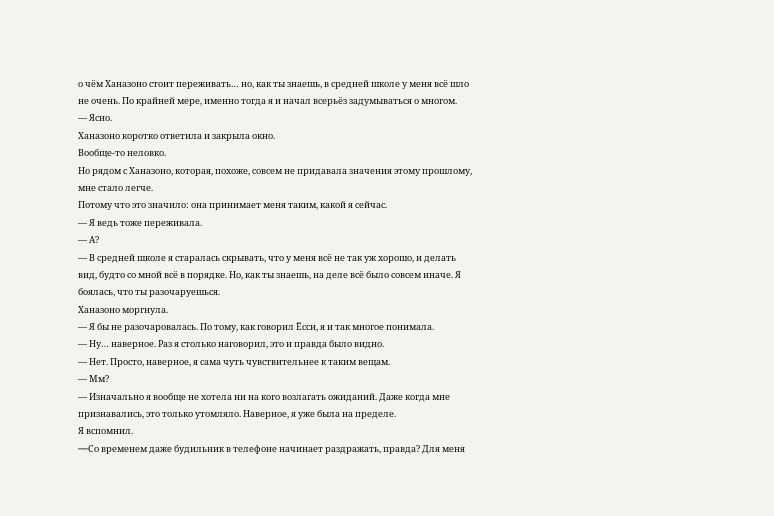о чём Ханазоно стоит переживать… но, как ты знаешь, в средней школе у меня всё шло не очень. По крайней мере, именно тогда я и начал всерьёз задумываться о многом.
— Ясно.
Ханазоно коротко ответила и закрыла окно.
Вообще-то неловко.
Но рядом с Ханазоно, которая, похоже, совсем не придавала значения этому прошлому, мне стало легче.
Потому что это значило: она принимает меня таким, какой я сейчас.
— Я ведь тоже переживала.
— А?
— В средней школе я старалась скрывать, что у меня всё не так уж хорошо, и делать вид, будто со мной всё в порядке. Но, как ты знаешь, на деле всё было совсем иначе. Я боялась, что ты разочаруешься.
Ханазоно моргнула.
— Я бы не разочаровалась. По тому, как говорил Ёсси, я и так многое понимала.
— Ну… наверное. Раз я столько наговорил, это и правда было видно.
— Нет. Просто, наверное, я сама чуть чувствительнее к таким вещам.
— Мм?
— Изначально я вообще не хотела ни на кого возлагать ожиданий. Даже когда мне признавались, это только утомляло. Наверное, я уже была на пределе.
Я вспомнил.
──Со временем даже будильник в телефоне начинает раздражать, правда? Для меня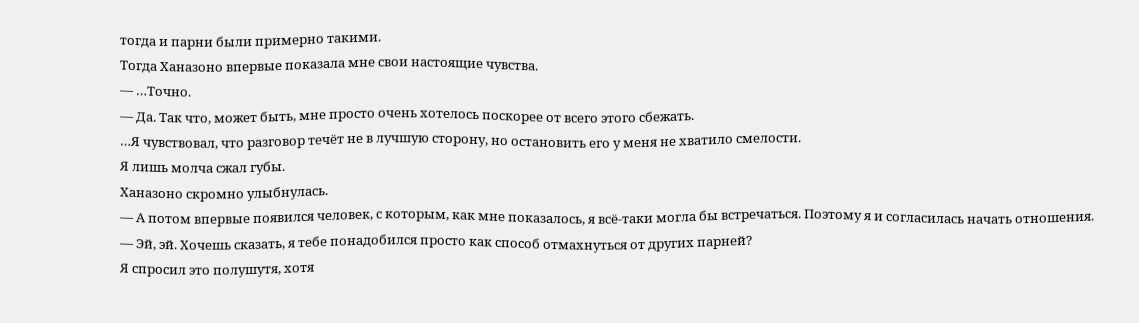тогда и парни были примерно такими.
Тогда Ханазоно впервые показала мне свои настоящие чувства.
— …Точно.
— Да. Так что, может быть, мне просто очень хотелось поскорее от всего этого сбежать.
…Я чувствовал, что разговор течёт не в лучшую сторону, но остановить его у меня не хватило смелости.
Я лишь молча сжал губы.
Ханазоно скромно улыбнулась.
— А потом впервые появился человек, с которым, как мне показалось, я всё-таки могла бы встречаться. Поэтому я и согласилась начать отношения.
— Эй, эй. Хочешь сказать, я тебе понадобился просто как способ отмахнуться от других парней?
Я спросил это полушутя, хотя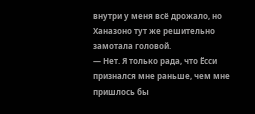внутри у меня всё дрожало, но Ханазоно тут же решительно замотала головой.
— Нет. Я только рада, что Ёсси признался мне раньше, чем мне пришлось бы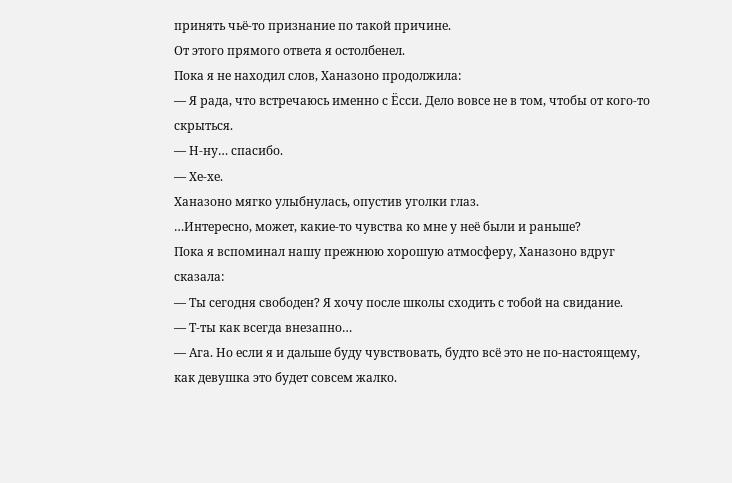принять чьё-то признание по такой причине.
От этого прямого ответа я остолбенел.
Пока я не находил слов, Ханазоно продолжила:
— Я рада, что встречаюсь именно с Ёсси. Дело вовсе не в том, чтобы от кого-то скрыться.
— Н-ну… спасибо.
— Хе-хе.
Ханазоно мягко улыбнулась, опустив уголки глаз.
…Интересно, может, какие-то чувства ко мне у неё были и раньше?
Пока я вспоминал нашу прежнюю хорошую атмосферу, Ханазоно вдруг сказала:
— Ты сегодня свободен? Я хочу после школы сходить с тобой на свидание.
— Т-ты как всегда внезапно…
— Ага. Но если я и дальше буду чувствовать, будто всё это не по-настоящему, как девушка это будет совсем жалко.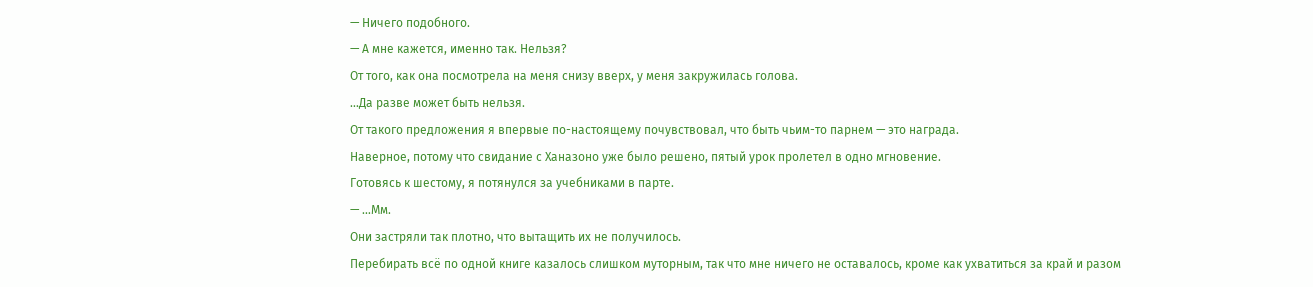— Ничего подобного.
— А мне кажется, именно так. Нельзя?
От того, как она посмотрела на меня снизу вверх, у меня закружилась голова.
…Да разве может быть нельзя.
От такого предложения я впервые по-настоящему почувствовал, что быть чьим-то парнем — это награда.
Наверное, потому что свидание с Ханазоно уже было решено, пятый урок пролетел в одно мгновение.
Готовясь к шестому, я потянулся за учебниками в парте.
— …Мм.
Они застряли так плотно, что вытащить их не получилось.
Перебирать всё по одной книге казалось слишком муторным, так что мне ничего не оставалось, кроме как ухватиться за край и разом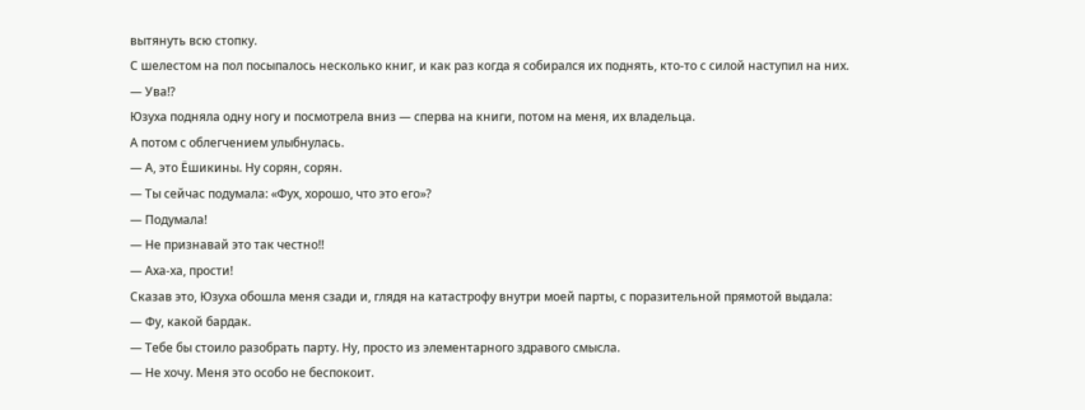вытянуть всю стопку.
С шелестом на пол посыпалось несколько книг, и как раз когда я собирался их поднять, кто-то с силой наступил на них.
— Ува!?
Юзуха подняла одну ногу и посмотрела вниз — сперва на книги, потом на меня, их владельца.
А потом с облегчением улыбнулась.
— А, это Ёшикины. Ну сорян, сорян.
— Ты сейчас подумала: «Фух, хорошо, что это его»?
— Подумала!
— Не признавай это так честно!!
— Аха-ха, прости!
Сказав это, Юзуха обошла меня сзади и, глядя на катастрофу внутри моей парты, с поразительной прямотой выдала:
— Фу, какой бардак.
— Тебе бы стоило разобрать парту. Ну, просто из элементарного здравого смысла.
— Не хочу. Меня это особо не беспокоит.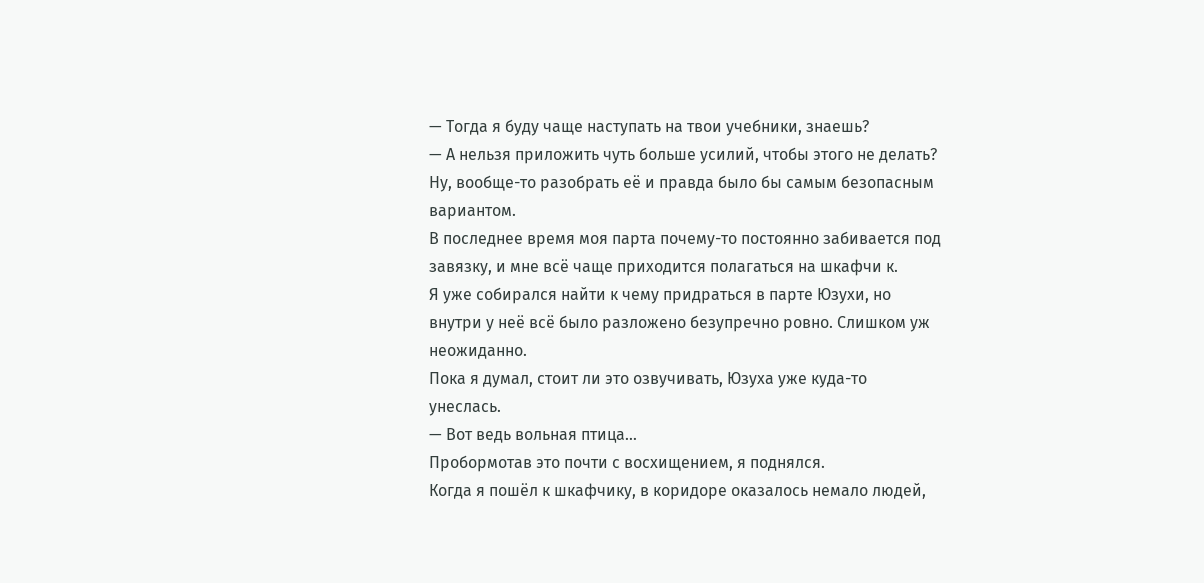— Тогда я буду чаще наступать на твои учебники, знаешь?
— А нельзя приложить чуть больше усилий, чтобы этого не делать?
Ну, вообще-то разобрать её и правда было бы самым безопасным вариантом.
В последнее время моя парта почему-то постоянно забивается под завязку, и мне всё чаще приходится полагаться на шкафчи к.
Я уже собирался найти к чему придраться в парте Юзухи, но внутри у неё всё было разложено безупречно ровно. Слишком уж неожиданно.
Пока я думал, стоит ли это озвучивать, Юзуха уже куда-то унеслась.
— Вот ведь вольная птица…
Пробормотав это почти с восхищением, я поднялся.
Когда я пошёл к шкафчику, в коридоре оказалось немало людей,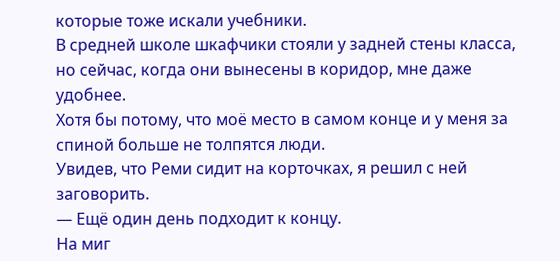которые тоже искали учебники.
В средней школе шкафчики стояли у задней стены класса, но сейчас, когда они вынесены в коридор, мне даже удобнее.
Хотя бы потому, что моё место в самом конце и у меня за спиной больше не толпятся люди.
Увидев, что Реми сидит на корточках, я решил с ней заговорить.
— Ещё один день подходит к концу.
На миг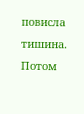повисла тишина.
Потом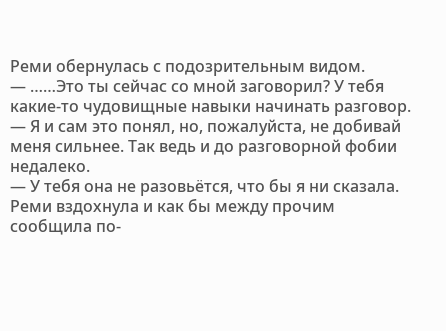Реми обернулась с подозрительным видом.
— ……Это ты сейчас со мной заговорил? У тебя какие-то чудовищные навыки начинать разговор.
— Я и сам это понял, но, пожалуйста, не добивай меня сильнее. Так ведь и до разговорной фобии недалеко.
— У тебя она не разовьётся, что бы я ни сказала.
Реми вздохнула и как бы между прочим сообщила по-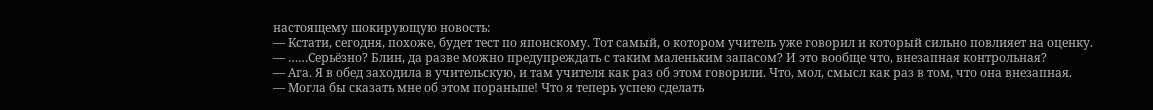настоящему шокирующую новость:
— Кстати, сегодня, похоже, будет тест по японскому. Тот самый, о котором учитель уже говорил и который сильно повлияет на оценку.
— ……Серьёзно? Блин, да разве можно предупреждать с таким маленьким запасом? И это вообще что, внезапная контрольная?
— Ага. Я в обед заходила в учительскую, и там учителя как раз об этом говорили. Что, мол, смысл как раз в том, что она внезапная.
— Могла бы сказать мне об этом пораньше! Что я теперь успею сделать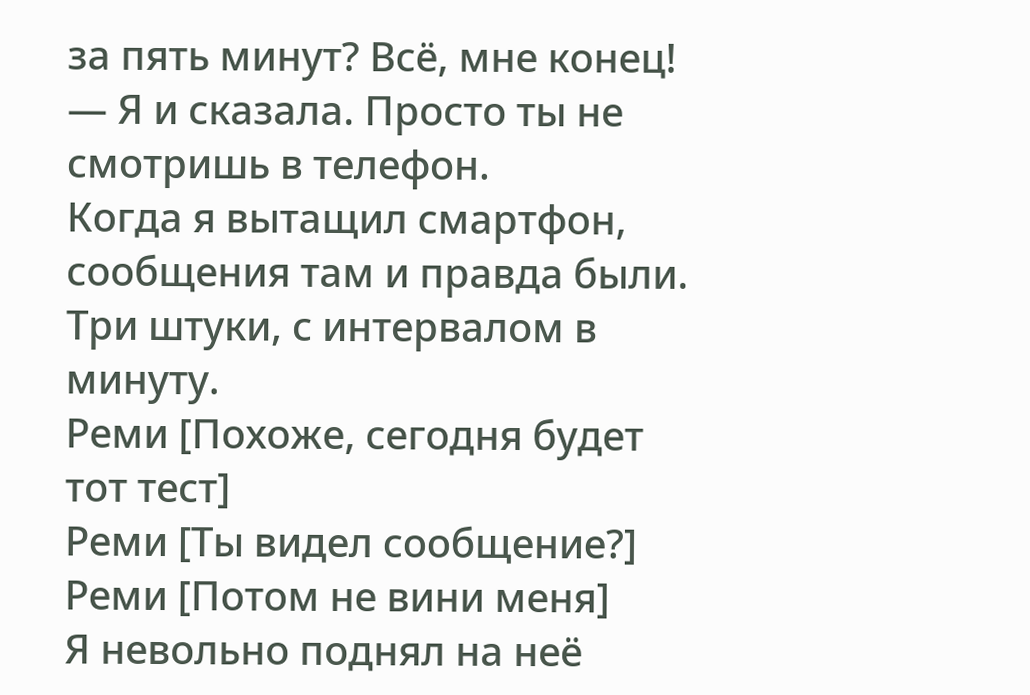за пять минут? Всё, мне конец!
— Я и сказала. Просто ты не смотришь в телефон.
Когда я вытащил смартфон, сообщения там и правда были.
Три штуки, с интервалом в минуту.
Реми [Похоже, сегодня будет тот тест]
Реми [Ты видел сообщение?]
Реми [Потом не вини меня]
Я невольно поднял на неё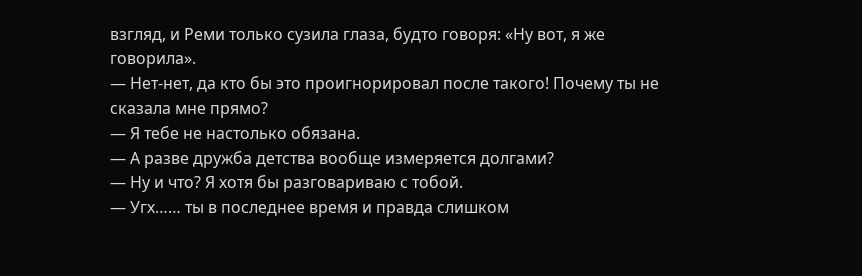взгляд, и Реми только сузила глаза, будто говоря: «Ну вот, я же говорила».
— Нет-нет, да кто бы это проигнорировал после такого! Почему ты не сказала мне прямо?
— Я тебе не настолько обязана.
— А разве дружба детства вообще измеряется долгами?
— Ну и что? Я хотя бы разговариваю с тобой.
— Угх…… ты в последнее время и правда слишком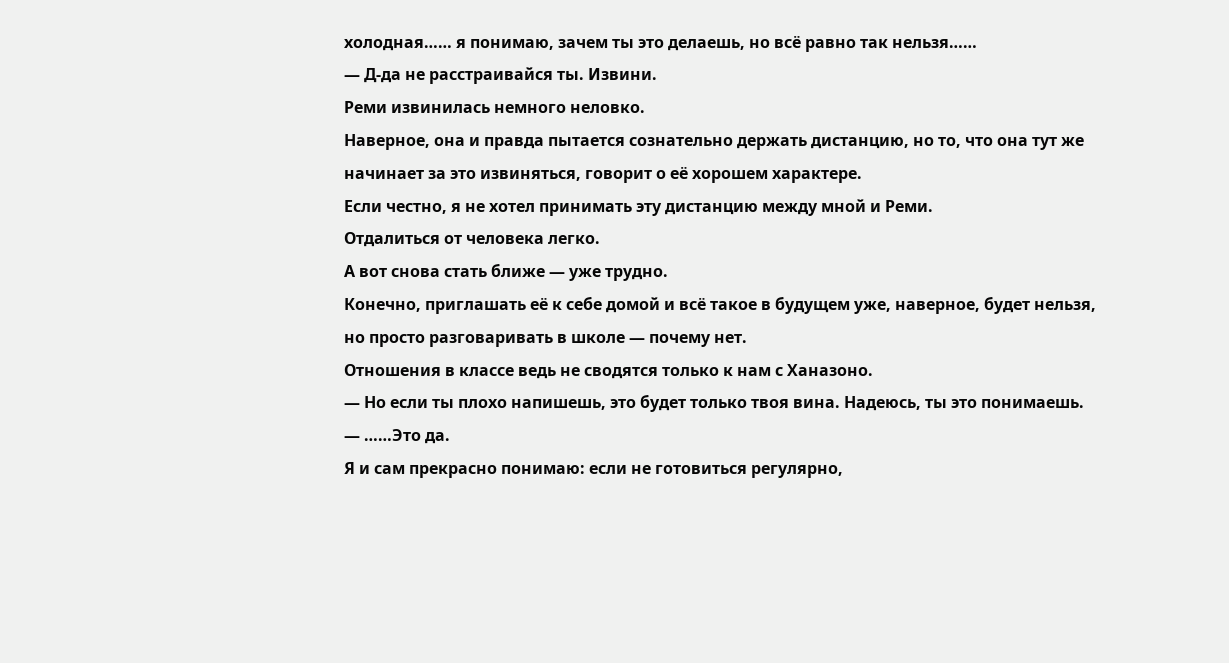холодная…… я понимаю, зачем ты это делаешь, но всё равно так нельзя……
— Д-да не расстраивайся ты. Извини.
Реми извинилась немного неловко.
Наверное, она и правда пытается сознательно держать дистанцию, но то, что она тут же начинает за это извиняться, говорит о её хорошем характере.
Если честно, я не хотел принимать эту дистанцию между мной и Реми.
Отдалиться от человека легко.
А вот снова стать ближе — уже трудно.
Конечно, приглашать её к себе домой и всё такое в будущем уже, наверное, будет нельзя, но просто разговаривать в школе — почему нет.
Отношения в классе ведь не сводятся только к нам с Ханазоно.
— Но если ты плохо напишешь, это будет только твоя вина. Надеюсь, ты это понимаешь.
— ……Это да.
Я и сам прекрасно понимаю: если не готовиться регулярно,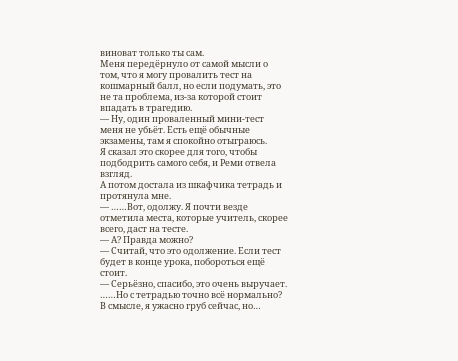виноват только ты сам.
Меня передёрнуло от самой мысли о том, что я могу провалить тест на кошмарный балл, но если подумать, это не та проблема, из-за которой стоит впадать в трагедию.
— Ну, один проваленный мини-тест меня не убьёт. Есть ещё обычные экзамены, там я спокойно отыграюсь.
Я сказал это скорее для того, чтобы подбодрить самого себя, и Реми отвела взгляд.
А потом достала из шкафчика тетрадь и протянула мне.
— ……Вот, одолжу. Я почти везде отметила места, которые учитель, скорее всего, даст на тесте.
— А? Правда можно?
— Считай, что это одолжение. Если тест будет в конце урока, побороться ещё стоит.
— Серьёзно, спасибо, это очень выручает. ……Но с тетрадью точно всё нормально? В смысле, я ужасно груб сейчас, но…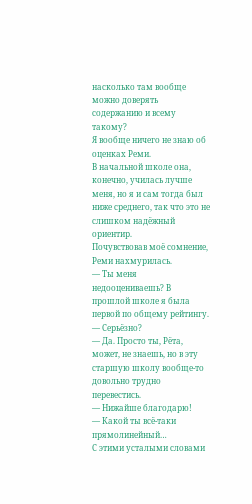насколько там вообще можно доверять содержанию и всему такому?
Я вообще ничего не знаю об оценках Реми.
В начальной школе она, конечно, училась лучше меня, но я и сам тогда был ниже среднего, так что это не слишком надёжный ориентир.
Почувствовав моё сомнение, Реми нахмурилась.
— Ты меня недооцениваешь? В прошлой школе я была первой по общему рейтингу.
— Серьёзно?
— Да. Просто ты, Рёта, может, не знаешь, но в эту старшую школу вообще-то довольно трудно перевестись.
— Нижайше благодарю!
— Какой ты всё-таки прямолинейный…
С этими усталыми словами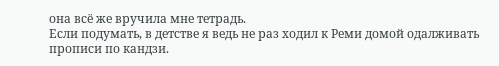она всё же вручила мне тетрадь.
Если подумать, в детстве я ведь не раз ходил к Реми домой одалживать прописи по кандзи.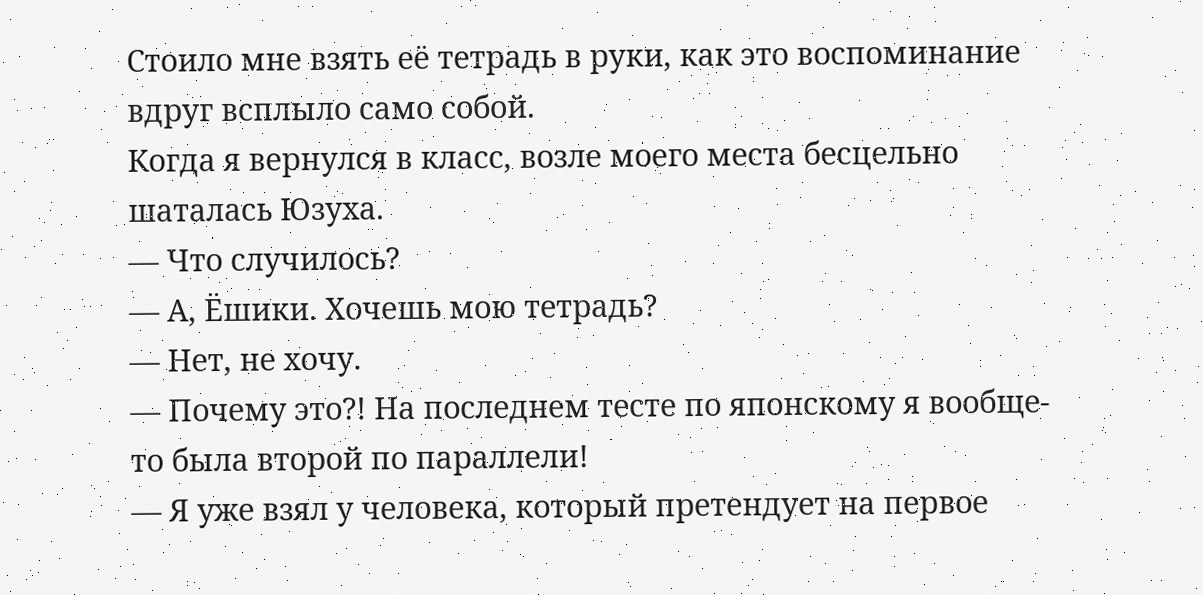Стоило мне взять её тетрадь в руки, как это воспоминание вдруг всплыло само собой.
Когда я вернулся в класс, возле моего места бесцельно шаталась Юзуха.
— Что случилось?
— А, Ёшики. Хочешь мою тетрадь?
— Нет, не хочу.
— Почему это?! На последнем тесте по японскому я вообще-то была второй по параллели!
— Я уже взял у человека, который претендует на первое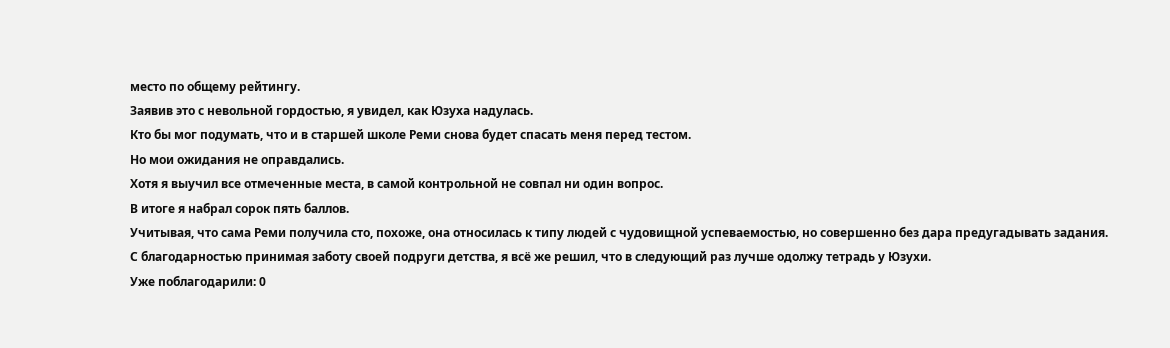место по общему рейтингу.
Заявив это с невольной гордостью, я увидел, как Юзуха надулась.
Кто бы мог подумать, что и в старшей школе Реми снова будет спасать меня перед тестом.
Но мои ожидания не оправдались.
Хотя я выучил все отмеченные места, в самой контрольной не совпал ни один вопрос.
В итоге я набрал сорок пять баллов.
Учитывая, что сама Реми получила сто, похоже, она относилась к типу людей с чудовищной успеваемостью, но совершенно без дара предугадывать задания.
С благодарностью принимая заботу своей подруги детства, я всё же решил, что в следующий раз лучше одолжу тетрадь у Юзухи.
Уже поблагодарили: 0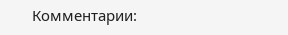Комментарии: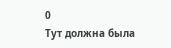0
Тут должна была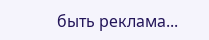быть реклама...